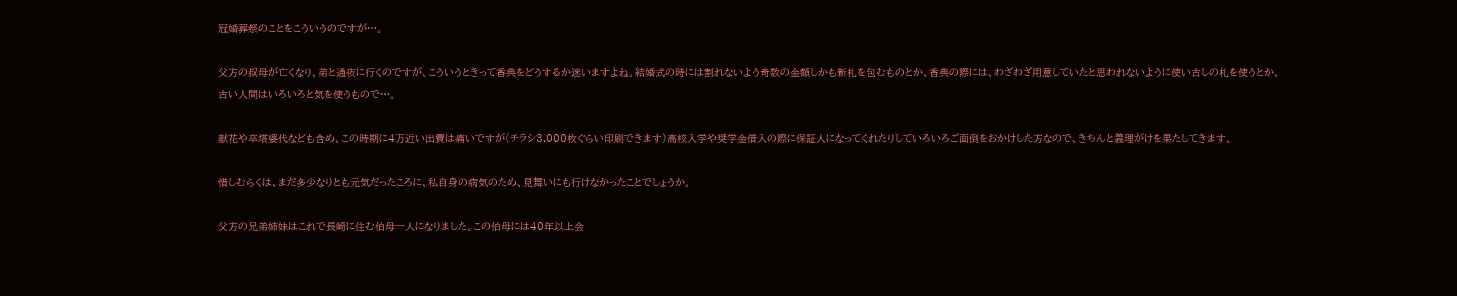冠婚葬祭のことをこういうのですが…。

父方の叔母が亡くなり、弟と通夜に行くのですが、こういうときって香典をどうするか迷いますよね。結婚式の時には割れないよう奇数の金額しかも新札を包むものとか、香典の際には、わざわざ用意していたと思われないように使い古しの札を使うとか、古い人間はいろいろと気を使うもので…。

献花や卒塔婆代なども含め、この時期に4万近い出費は痛いですが(チラシ3,000枚ぐらい印刷できます)高校入学や奨学金借入の際に保証人になってくれたりしていろいろご面倒をおかけした方なので、きちんと義理がけを果たしてきます。

惜しむらくは、まだ多少なりとも元気だったころに、私自身の病気のため、見舞いにも行けなかったことでしょうか。

父方の兄弟姉妹はこれで長崎に住む伯母一人になりました。この伯母には40年以上会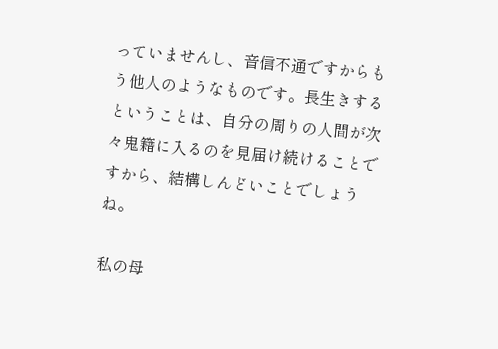っていませんし、音信不通ですからもう他人のようなものです。長生きするということは、自分の周りの人間が次々鬼籍に入るのを見届け続けることですから、結構しんどいことでしょうね。

私の母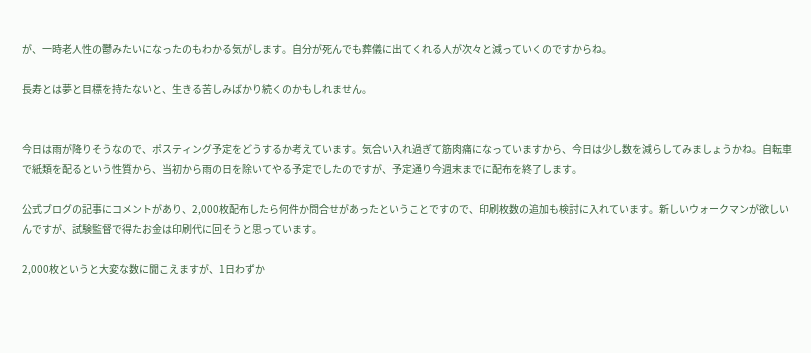が、一時老人性の鬱みたいになったのもわかる気がします。自分が死んでも葬儀に出てくれる人が次々と減っていくのですからね。

長寿とは夢と目標を持たないと、生きる苦しみばかり続くのかもしれません。


今日は雨が降りそうなので、ポスティング予定をどうするか考えています。気合い入れ過ぎて筋肉痛になっていますから、今日は少し数を減らしてみましょうかね。自転車で紙類を配るという性質から、当初から雨の日を除いてやる予定でしたのですが、予定通り今週末までに配布を終了します。

公式ブログの記事にコメントがあり、2,000枚配布したら何件か問合せがあったということですので、印刷枚数の追加も検討に入れています。新しいウォークマンが欲しいんですが、試験監督で得たお金は印刷代に回そうと思っています。

2,000枚というと大変な数に聞こえますが、1日わずか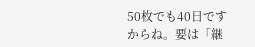50枚でも40日ですからね。要は「継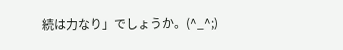続は力なり」でしょうか。(^_^;)